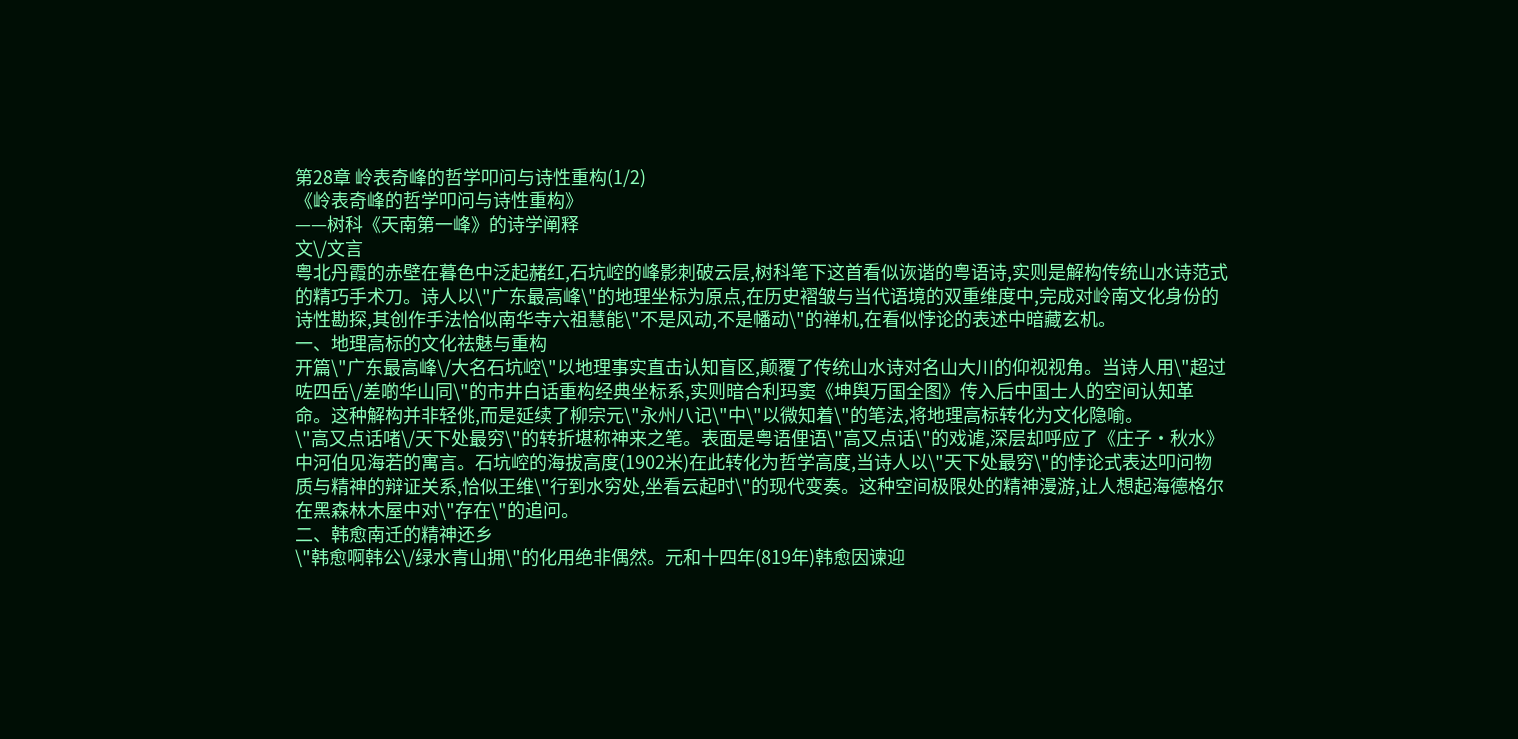第28章 岭表奇峰的哲学叩问与诗性重构(1/2)
《岭表奇峰的哲学叩问与诗性重构》
——树科《天南第一峰》的诗学阐释
文\/文言
粤北丹霞的赤壁在暮色中泛起赭红,石坑崆的峰影刺破云层,树科笔下这首看似诙谐的粤语诗,实则是解构传统山水诗范式的精巧手术刀。诗人以\"广东最高峰\"的地理坐标为原点,在历史褶皱与当代语境的双重维度中,完成对岭南文化身份的诗性勘探,其创作手法恰似南华寺六祖慧能\"不是风动,不是幡动\"的禅机,在看似悖论的表述中暗藏玄机。
一、地理高标的文化祛魅与重构
开篇\"广东最高峰\/大名石坑崆\"以地理事实直击认知盲区,颠覆了传统山水诗对名山大川的仰视视角。当诗人用\"超过咗四岳\/差啲华山同\"的市井白话重构经典坐标系,实则暗合利玛窦《坤舆万国全图》传入后中国士人的空间认知革命。这种解构并非轻佻,而是延续了柳宗元\"永州八记\"中\"以微知着\"的笔法,将地理高标转化为文化隐喻。
\"高又点话啫\/天下处最穷\"的转折堪称神来之笔。表面是粤语俚语\"高又点话\"的戏谑,深层却呼应了《庄子·秋水》中河伯见海若的寓言。石坑崆的海拔高度(1902米)在此转化为哲学高度,当诗人以\"天下处最穷\"的悖论式表达叩问物质与精神的辩证关系,恰似王维\"行到水穷处,坐看云起时\"的现代变奏。这种空间极限处的精神漫游,让人想起海德格尔在黑森林木屋中对\"存在\"的追问。
二、韩愈南迁的精神还乡
\"韩愈啊韩公\/绿水青山拥\"的化用绝非偶然。元和十四年(819年)韩愈因谏迎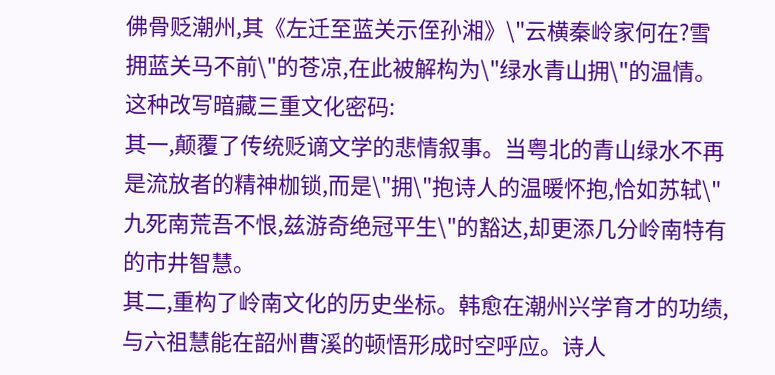佛骨贬潮州,其《左迁至蓝关示侄孙湘》\"云横秦岭家何在?雪拥蓝关马不前\"的苍凉,在此被解构为\"绿水青山拥\"的温情。这种改写暗藏三重文化密码:
其一,颠覆了传统贬谪文学的悲情叙事。当粤北的青山绿水不再是流放者的精神枷锁,而是\"拥\"抱诗人的温暖怀抱,恰如苏轼\"九死南荒吾不恨,兹游奇绝冠平生\"的豁达,却更添几分岭南特有的市井智慧。
其二,重构了岭南文化的历史坐标。韩愈在潮州兴学育才的功绩,与六祖慧能在韶州曹溪的顿悟形成时空呼应。诗人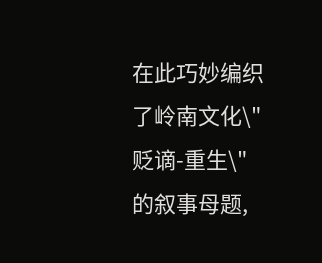在此巧妙编织了岭南文化\"贬谪-重生\"的叙事母题,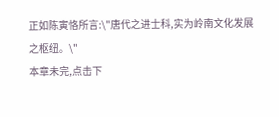正如陈寅恪所言:\"唐代之进士科,实为岭南文化发展之枢纽。\"
本章未完,点击下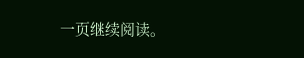一页继续阅读。